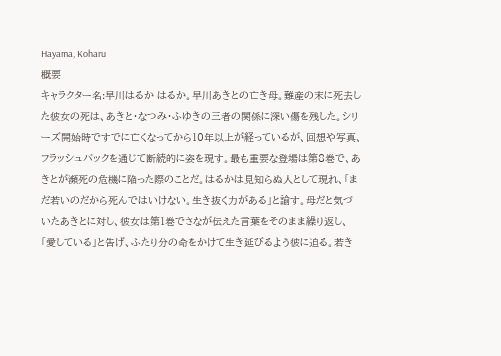Hayama, Koharu
概要
キャラクター名:早川はるか はるか。早川あきとの亡き母。難産の末に死去した彼女の死は、あきと・なつみ・ふゆきの三者の関係に深い傷を残した。シリーズ開始時ですでに亡くなってから10年以上が経っているが、回想や写真、フラッシュバックを通じて断続的に姿を現す。最も重要な登場は第8巻で、あきとが瀕死の危機に陥った際のことだ。はるかは見知らぬ人として現れ、「まだ若いのだから死んではいけない。生き抜く力がある」と諭す。母だと気づいたあきとに対し、彼女は第1巻でさなが伝えた言葉をそのまま繰り返し、「愛している」と告げ、ふたり分の命をかけて生き延びるよう彼に迫る。若き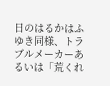日のはるかはふゆき同様、トラブルメーカーあるいは「荒くれ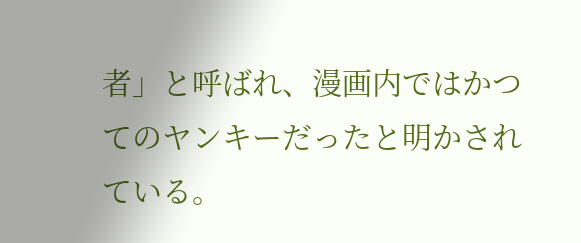者」と呼ばれ、漫画内ではかつてのヤンキーだったと明かされている。